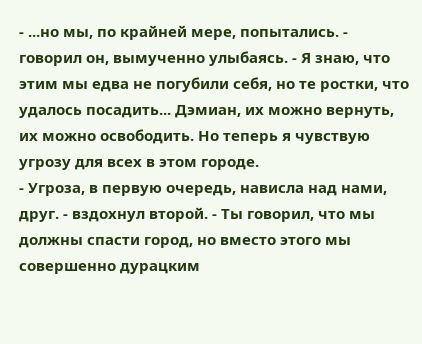- ...но мы, по крайней мере, попытались. - говорил он, вымученно улыбаясь. - Я знаю, что этим мы едва не погубили себя, но те ростки, что удалось посадить... Дэмиан, их можно вернуть, их можно освободить. Но теперь я чувствую угрозу для всех в этом городе.
- Угроза, в первую очередь, нависла над нами, друг. - вздохнул второй. - Ты говорил, что мы должны спасти город, но вместо этого мы совершенно дурацким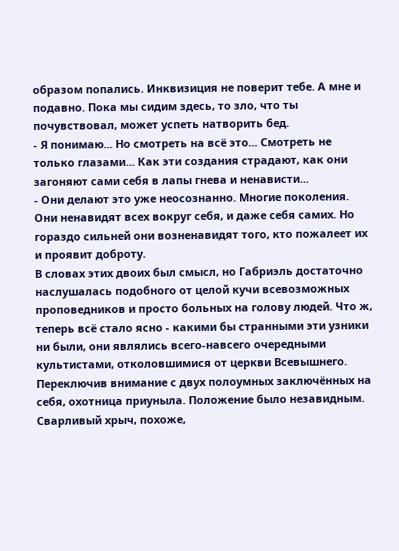образом попались. Инквизиция не поверит тебе. А мне и подавно. Пока мы сидим здесь, то зло, что ты почувствовал, может успеть натворить бед.
- Я понимаю... Но смотреть на всё это... Смотреть не только глазами... Как эти создания страдают, как они загоняют сами себя в лапы гнева и ненависти...
- Они делают это уже неосознанно. Многие поколения. Они ненавидят всех вокруг себя, и даже себя самих. Но гораздо сильней они возненавидят того, кто пожалеет их и проявит доброту.
В словах этих двоих был смысл, но Габриэль достаточно наслушалась подобного от целой кучи всевозможных проповедников и просто больных на голову людей. Что ж, теперь всё стало ясно - какими бы странными эти узники ни были, они являлись всего-навсего очередными культистами, отколовшимися от церкви Всевышнего.
Переключив внимание с двух полоумных заключённых на себя, охотница приуныла. Положение было незавидным. Сварливый хрыч, похоже,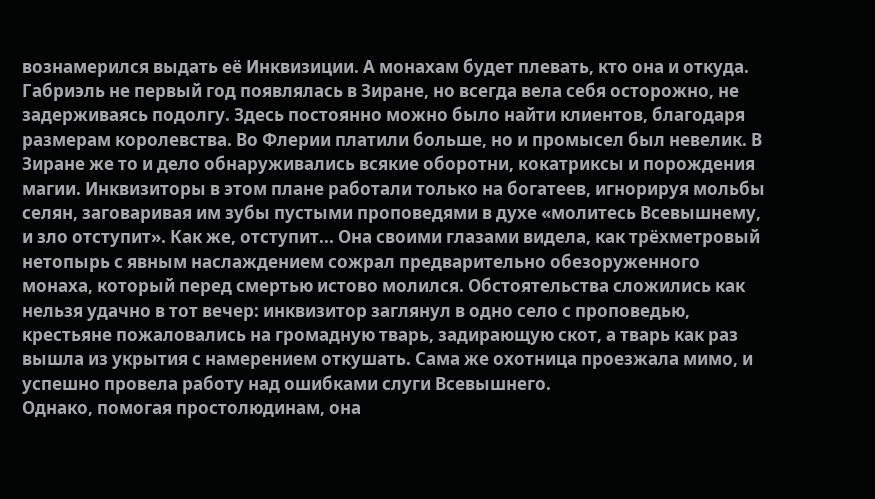вознамерился выдать её Инквизиции. А монахам будет плевать, кто она и откуда.
Габриэль не первый год появлялась в Зиране, но всегда вела себя осторожно, не задерживаясь подолгу. Здесь постоянно можно было найти клиентов, благодаря размерам королевства. Во Флерии платили больше, но и промысел был невелик. В Зиране же то и дело обнаруживались всякие оборотни, кокатриксы и порождения магии. Инквизиторы в этом плане работали только на богатеев, игнорируя мольбы селян, заговаривая им зубы пустыми проповедями в духе «молитесь Всевышнему, и зло отступит». Как же, отступит... Она своими глазами видела, как трёхметровый нетопырь с явным наслаждением сожрал предварительно обезоруженного монаха, который перед смертью истово молился. Обстоятельства сложились как нельзя удачно в тот вечер: инквизитор заглянул в одно село с проповедью, крестьяне пожаловались на громадную тварь, задирающую скот, а тварь как раз вышла из укрытия с намерением откушать. Сама же охотница проезжала мимо, и успешно провела работу над ошибками слуги Всевышнего.
Однако, помогая простолюдинам, она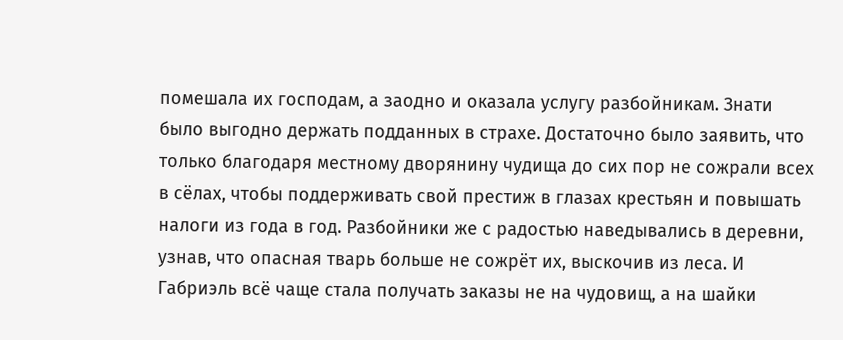помешала их господам, а заодно и оказала услугу разбойникам. Знати было выгодно держать подданных в страхе. Достаточно было заявить, что только благодаря местному дворянину чудища до сих пор не сожрали всех в сёлах, чтобы поддерживать свой престиж в глазах крестьян и повышать налоги из года в год. Разбойники же с радостью наведывались в деревни, узнав, что опасная тварь больше не сожрёт их, выскочив из леса. И Габриэль всё чаще стала получать заказы не на чудовищ, а на шайки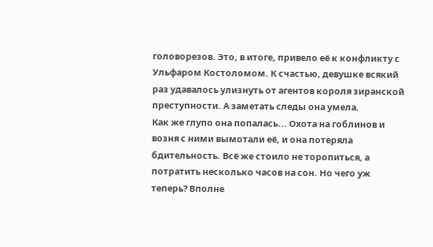головорезов. Это, в итоге, привело её к конфликту с Ульфаром Костоломом. К счастью, девушке всякий раз удавалось улизнуть от агентов короля зиранской преступности. А заметать следы она умела.
Как же глупо она попалась... Охота на гоблинов и возня с ними вымотали её, и она потеряла бдительность. Всё же стоило не торопиться, а потратить несколько часов на сон. Но чего уж теперь? Вполне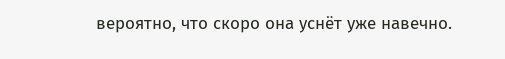вероятно, что скоро она уснёт уже навечно.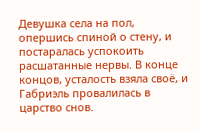Девушка села на пол, опершись спиной о стену, и постаралась успокоить расшатанные нервы. В конце концов, усталость взяла своё, и Габриэль провалилась в царство снов.